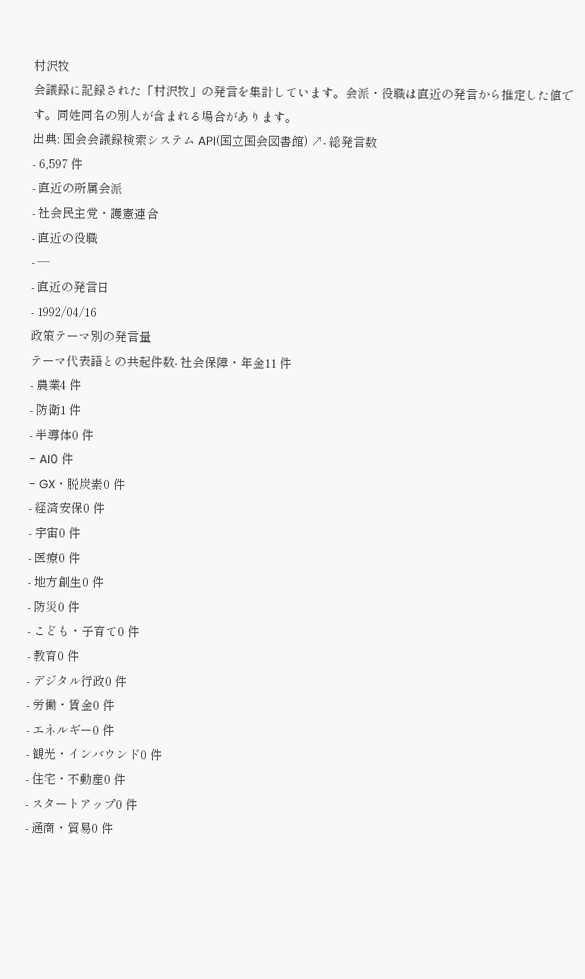村沢牧
会議録に記録された「村沢牧」の発言を集計しています。会派・役職は直近の発言から推定した値です。同姓同名の別人が含まれる場合があります。
出典: 国会会議録検索システム API(国立国会図書館) ↗- 総発言数
- 6,597 件
- 直近の所属会派
- 社会民主党・護憲連合
- 直近の役職
- —
- 直近の発言日
- 1992/04/16
政策テーマ別の発言量
テーマ代表語との共起件数- 社会保障・年金11 件
- 農業4 件
- 防衛1 件
- 半導体0 件
- AI0 件
- GX・脱炭素0 件
- 経済安保0 件
- 宇宙0 件
- 医療0 件
- 地方創生0 件
- 防災0 件
- こども・子育て0 件
- 教育0 件
- デジタル行政0 件
- 労働・賃金0 件
- エネルギー0 件
- 観光・インバウンド0 件
- 住宅・不動産0 件
- スタートアップ0 件
- 通商・貿易0 件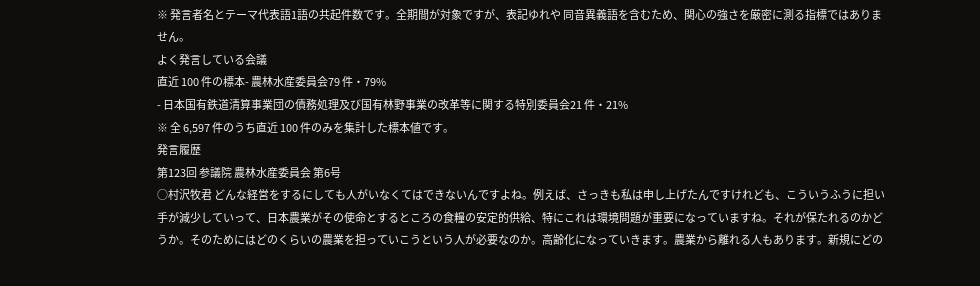※ 発言者名とテーマ代表語1語の共起件数です。全期間が対象ですが、表記ゆれや 同音異義語を含むため、関心の強さを厳密に測る指標ではありません。
よく発言している会議
直近 100 件の標本- 農林水産委員会79 件・79%
- 日本国有鉄道清算事業団の債務処理及び国有林野事業の改革等に関する特別委員会21 件・21%
※ 全 6,597 件のうち直近 100 件のみを集計した標本値です。
発言履歴
第123回 参議院 農林水産委員会 第6号
○村沢牧君 どんな経営をするにしても人がいなくてはできないんですよね。例えば、さっきも私は申し上げたんですけれども、こういうふうに担い手が減少していって、日本農業がその使命とするところの食糧の安定的供給、特にこれは環境問題が重要になっていますね。それが保たれるのかどうか。そのためにはどのくらいの農業を担っていこうという人が必要なのか。高齢化になっていきます。農業から離れる人もあります。新規にどの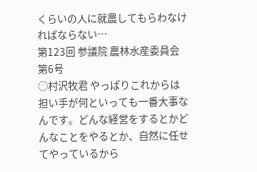くらいの人に就農してもらわなければならない…
第123回 参議院 農林水産委員会 第6号
○村沢牧君 やっぱりこれからは担い手が何といっても一番大事なんです。どんな経営をするとかどんなことをやるとか、自然に任せてやっているから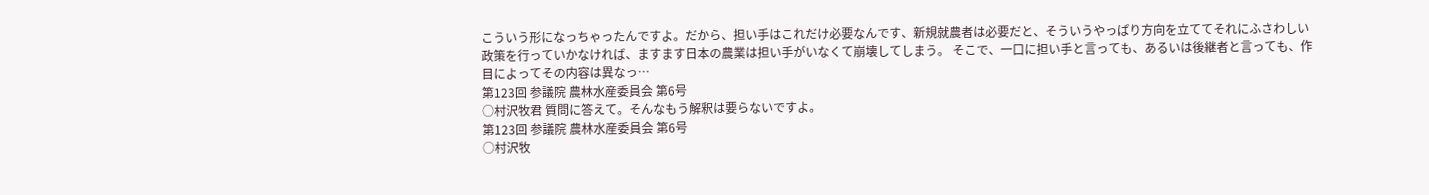こういう形になっちゃったんですよ。だから、担い手はこれだけ必要なんです、新規就農者は必要だと、そういうやっぱり方向を立ててそれにふさわしい政策を行っていかなければ、ますます日本の農業は担い手がいなくて崩壊してしまう。 そこで、一口に担い手と言っても、あるいは後継者と言っても、作目によってその内容は異なっ…
第123回 参議院 農林水産委員会 第6号
○村沢牧君 質問に答えて。そんなもう解釈は要らないですよ。
第123回 参議院 農林水産委員会 第6号
○村沢牧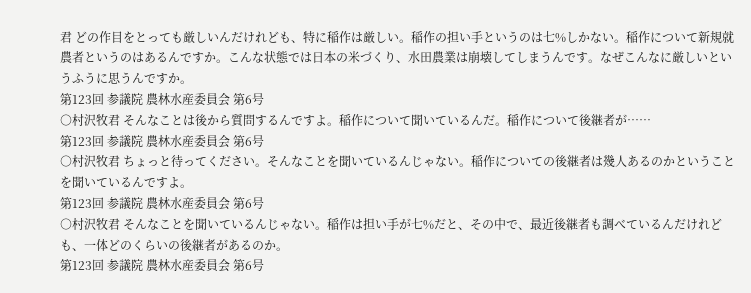君 どの作目をとっても厳しいんだけれども、特に稲作は厳しい。稲作の担い手というのは七%しかない。稲作について新規就農者というのはあるんですか。こんな状態では日本の米づくり、水田農業は崩壊してしまうんです。なぜこんなに厳しいというふうに思うんですか。
第123回 参議院 農林水産委員会 第6号
○村沢牧君 そんなことは後から質問するんですよ。稲作について聞いているんだ。稲作について後継者が……
第123回 参議院 農林水産委員会 第6号
○村沢牧君 ちょっと待ってください。そんなことを聞いているんじゃない。稲作についての後継者は幾人あるのかということを聞いているんですよ。
第123回 参議院 農林水産委員会 第6号
○村沢牧君 そんなことを聞いているんじゃない。稲作は担い手が七%だと、その中で、最近後継者も調べているんだけれども、一体どのくらいの後継者があるのか。
第123回 参議院 農林水産委員会 第6号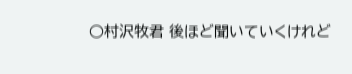○村沢牧君 後ほど聞いていくけれど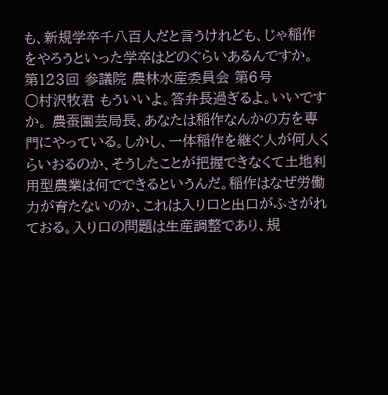も、新規学卒千八百人だと言うけれども、じゃ稲作をやろうといった学卒はどのぐらいあるんですか。
第123回 参議院 農林水産委員会 第6号
○村沢牧君 もういいよ。答弁長過ぎるよ。いいですか。 農蚕園芸局長、あなたは稲作なんかの方を専門にやっている。しかし、一体稲作を継ぐ人が何人くらいおるのか、そうしたことが把握できなくて土地利用型農業は何でできるというんだ。稲作はなぜ労働力が育たないのか、これは入り口と出口がふさがれておる。入り口の問題は生産調整であり、規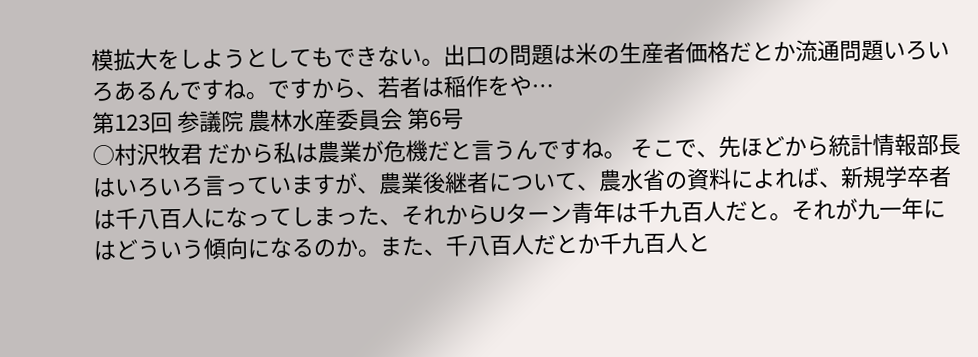模拡大をしようとしてもできない。出口の問題は米の生産者価格だとか流通問題いろいろあるんですね。ですから、若者は稲作をや…
第123回 参議院 農林水産委員会 第6号
○村沢牧君 だから私は農業が危機だと言うんですね。 そこで、先ほどから統計情報部長はいろいろ言っていますが、農業後継者について、農水省の資料によれば、新規学卒者は千八百人になってしまった、それからUターン青年は千九百人だと。それが九一年にはどういう傾向になるのか。また、千八百人だとか千九百人と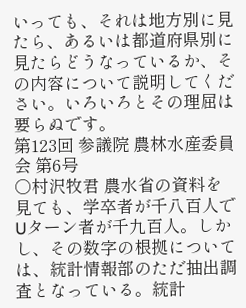いっても、それは地方別に見たら、あるいは都道府県別に見たらどうなっているか、その内容について説明してください。いろいろとその理屈は要らぬです。
第123回 参議院 農林水産委員会 第6号
○村沢牧君 農水省の資料を見ても、学卒者が千八百人でUターン者が千九百人。しかし、その数字の根拠については、統計情報部のただ抽出調査となっている。統計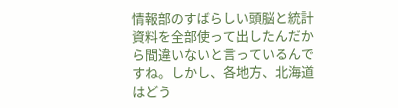情報部のすばらしい頭脳と統計資料を全部使って出したんだから間違いないと言っているんですね。しかし、各地方、北海道はどう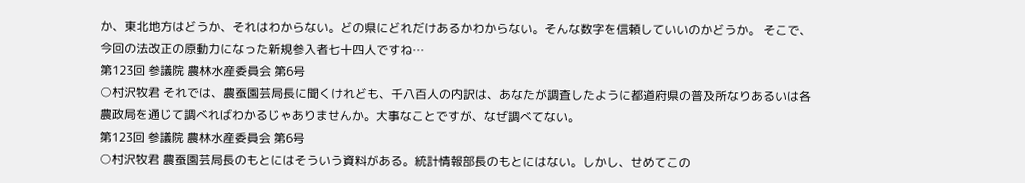か、東北地方はどうか、それはわからない。どの県にどれだけあるかわからない。そんな数字を信頼していいのかどうか。 そこで、今回の法改正の原動力になった新規参入者七十四人ですね…
第123回 参議院 農林水産委員会 第6号
○村沢牧君 それでは、農蚕園芸局長に聞くけれども、千八百人の内訳は、あなたが調査したように都道府県の普及所なりあるいは各農政局を通じて調べればわかるじゃありませんか。大事なことですが、なぜ調べてない。
第123回 参議院 農林水産委員会 第6号
○村沢牧君 農蚕園芸局長のもとにはそういう資料がある。統計情報部長のもとにはない。しかし、せめてこの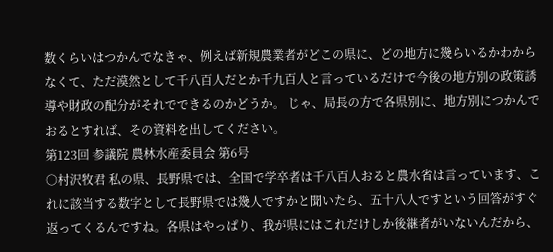数くらいはつかんでなきゃ、例えば新規農業者がどこの県に、どの地方に幾らいるかわからなくて、ただ漠然として千八百人だとか千九百人と言っているだけで今後の地方別の政策誘導や財政の配分がそれでできるのかどうか。 じゃ、局長の方で各県別に、地方別につかんでおるとすれば、その資料を出してください。
第123回 参議院 農林水産委員会 第6号
○村沢牧君 私の県、長野県では、全国で学卒者は千八百人おると農水省は言っています、これに該当する数字として長野県では幾人ですかと聞いたら、五十八人ですという回答がすぐ返ってくるんですね。各県はやっぱり、我が県にはこれだけしか後継者がいないんだから、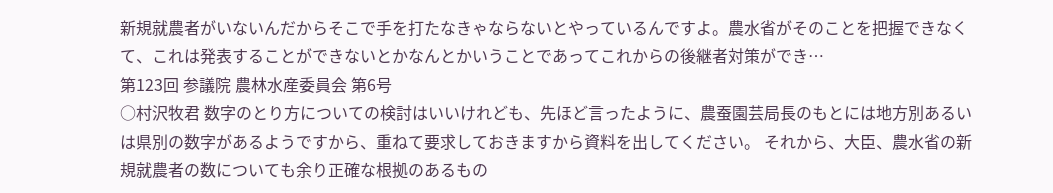新規就農者がいないんだからそこで手を打たなきゃならないとやっているんですよ。農水省がそのことを把握できなくて、これは発表することができないとかなんとかいうことであってこれからの後継者対策ができ…
第123回 参議院 農林水産委員会 第6号
○村沢牧君 数字のとり方についての検討はいいけれども、先ほど言ったように、農蚕園芸局長のもとには地方別あるいは県別の数字があるようですから、重ねて要求しておきますから資料を出してください。 それから、大臣、農水省の新規就農者の数についても余り正確な根拠のあるもの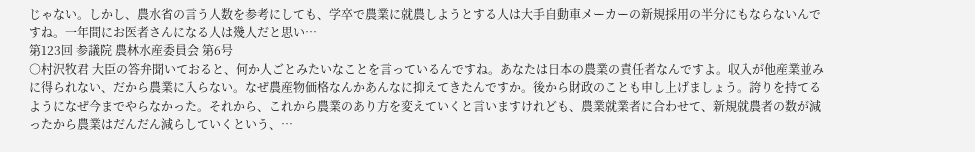じゃない。しかし、農水省の言う人数を参考にしても、学卒で農業に就農しようとする人は大手自動車メーカーの新規採用の半分にもならないんですね。一年間にお医者さんになる人は幾人だと思い…
第123回 参議院 農林水産委員会 第6号
○村沢牧君 大臣の答弁聞いておると、何か人ごとみたいなことを言っているんですね。あなたは日本の農業の責任者なんですよ。収入が他産業並みに得られない、だから農業に入らない。なぜ農産物価格なんかあんなに抑えてきたんですか。後から財政のことも申し上げましょう。誇りを持てるようになぜ今までやらなかった。それから、これから農業のあり方を変えていくと言いますけれども、農業就業者に合わせて、新規就農者の数が減ったから農業はだんだん減らしていくという、…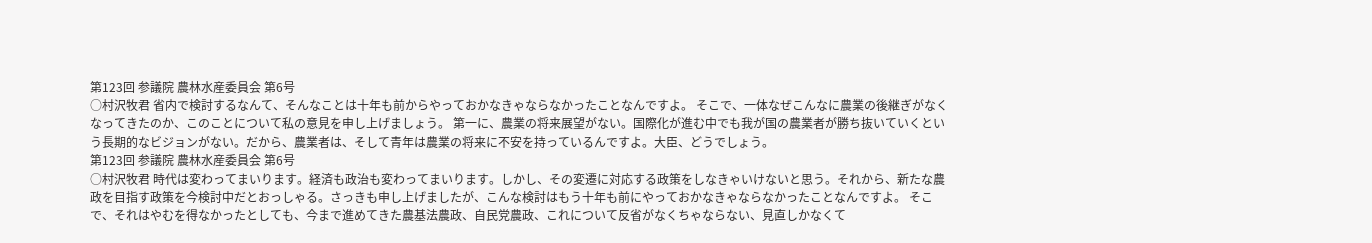第123回 参議院 農林水産委員会 第6号
○村沢牧君 省内で検討するなんて、そんなことは十年も前からやっておかなきゃならなかったことなんですよ。 そこで、一体なぜこんなに農業の後継ぎがなくなってきたのか、このことについて私の意見を申し上げましょう。 第一に、農業の将来展望がない。国際化が進む中でも我が国の農業者が勝ち抜いていくという長期的なビジョンがない。だから、農業者は、そして青年は農業の将来に不安を持っているんですよ。大臣、どうでしょう。
第123回 参議院 農林水産委員会 第6号
○村沢牧君 時代は変わってまいります。経済も政治も変わってまいります。しかし、その変遷に対応する政策をしなきゃいけないと思う。それから、新たな農政を目指す政策を今検討中だとおっしゃる。さっきも申し上げましたが、こんな検討はもう十年も前にやっておかなきゃならなかったことなんですよ。 そこで、それはやむを得なかったとしても、今まで進めてきた農基法農政、自民党農政、これについて反省がなくちゃならない、見直しかなくて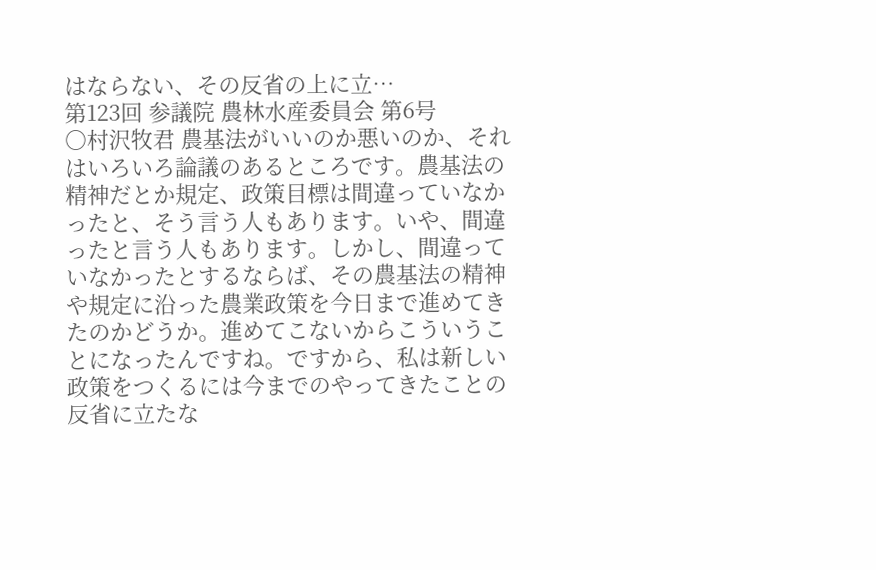はならない、その反省の上に立…
第123回 参議院 農林水産委員会 第6号
○村沢牧君 農基法がいいのか悪いのか、それはいろいろ論議のあるところです。農基法の精神だとか規定、政策目標は間違っていなかったと、そう言う人もあります。いや、間違ったと言う人もあります。しかし、間違っていなかったとするならば、その農基法の精神や規定に沿った農業政策を今日まで進めてきたのかどうか。進めてこないからこういうことになったんですね。ですから、私は新しい政策をつくるには今までのやってきたことの反省に立たな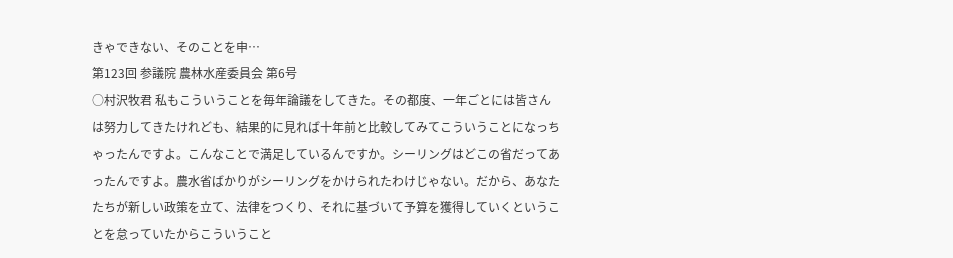きゃできない、そのことを申…
第123回 参議院 農林水産委員会 第6号
○村沢牧君 私もこういうことを毎年論議をしてきた。その都度、一年ごとには皆さんは努力してきたけれども、結果的に見れば十年前と比較してみてこういうことになっちゃったんですよ。こんなことで満足しているんですか。シーリングはどこの省だってあったんですよ。農水省ばかりがシーリングをかけられたわけじゃない。だから、あなたたちが新しい政策を立て、法律をつくり、それに基づいて予算を獲得していくということを怠っていたからこういうこと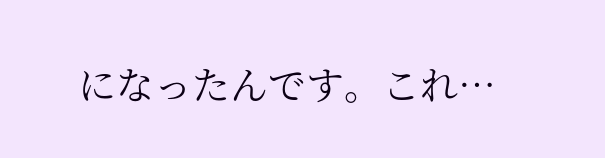になったんです。これ…